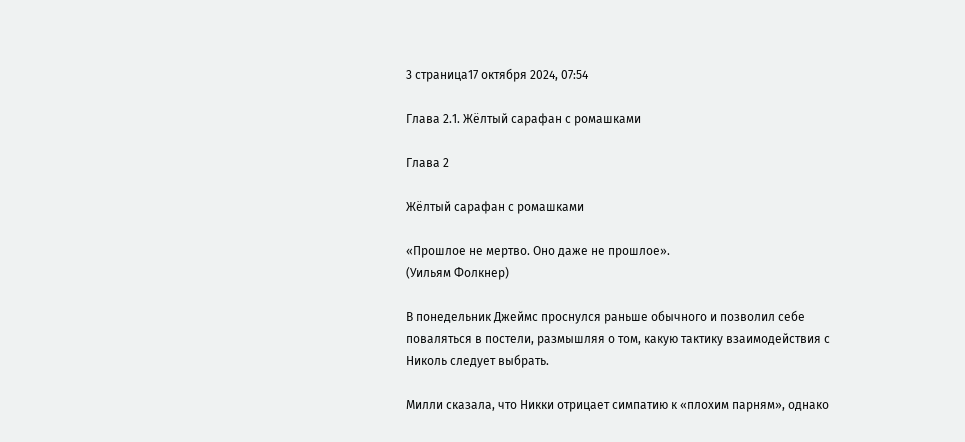3 страница17 октября 2024, 07:54

Глава 2.1. Жёлтый сарафан с ромашками

Глава 2

Жёлтый сарафан с ромашками

«Прошлое не мертво. Оно даже не прошлое».
(Уильям Фолкнер)

В понедельник Джеймс проснулся раньше обычного и позволил себе поваляться в постели, размышляя о том, какую тактику взаимодействия с Николь следует выбрать.

Милли сказала, что Никки отрицает симпатию к «плохим парням», однако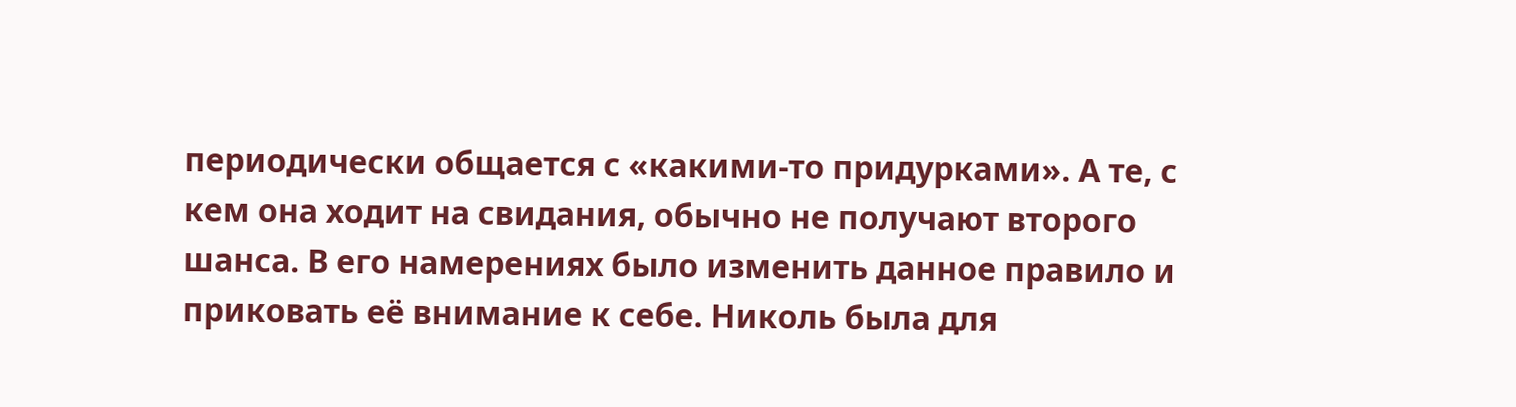периодически общается с «какими-то придурками». А те, с кем она ходит на свидания, обычно не получают второго шанса. В его намерениях было изменить данное правило и приковать её внимание к себе. Николь была для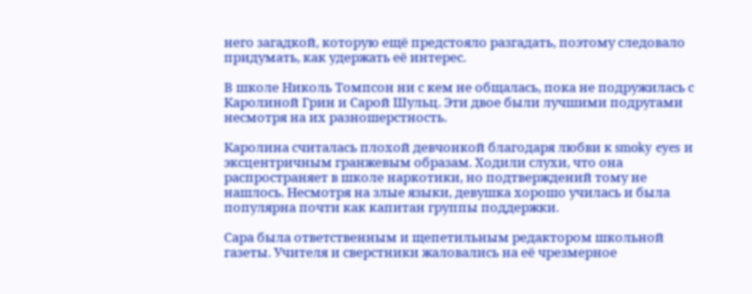него загадкой, которую ещё предстояло разгадать, поэтому следовало придумать, как удержать её интерес.

В школе Николь Томпсон ни с кем не общалась, пока не подружилась с Каролиной Грин и Сарой Шульц. Эти двое были лучшими подругами несмотря на их разношерстность.

Каролина считалась плохой девчонкой благодаря любви к smoky eyes и эксцентричным гранжевым образам. Ходили слухи, что она распространяет в школе наркотики, но подтверждений тому не нашлось. Несмотря на злые языки, девушка хорошо училась и была популярна почти как капитан группы поддержки.

Сара была ответственным и щепетильным редактором школьной газеты. Учителя и сверстники жаловались на её чрезмерное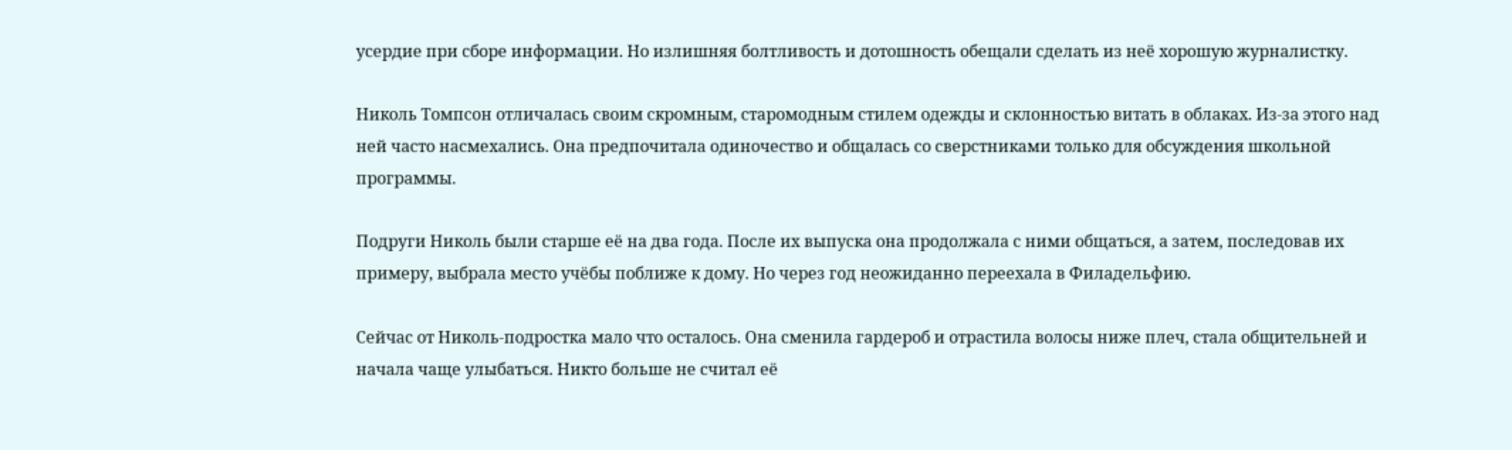усердие при сборе информации. Но излишняя болтливость и дотошность обещали сделать из неё хорошую журналистку.

Николь Томпсон отличалась своим скромным, старомодным стилем одежды и склонностью витать в облаках. Из-за этого над ней часто насмехались. Она предпочитала одиночество и общалась со сверстниками только для обсуждения школьной программы.

Подруги Николь были старше её на два года. После их выпуска она продолжала с ними общаться, а затем, последовав их примеру, выбрала место учёбы поближе к дому. Но через год неожиданно переехала в Филадельфию.

Сейчас от Николь-подростка мало что осталось. Она сменила гардероб и отрастила волосы ниже плеч, стала общительней и начала чаще улыбаться. Никто больше не считал её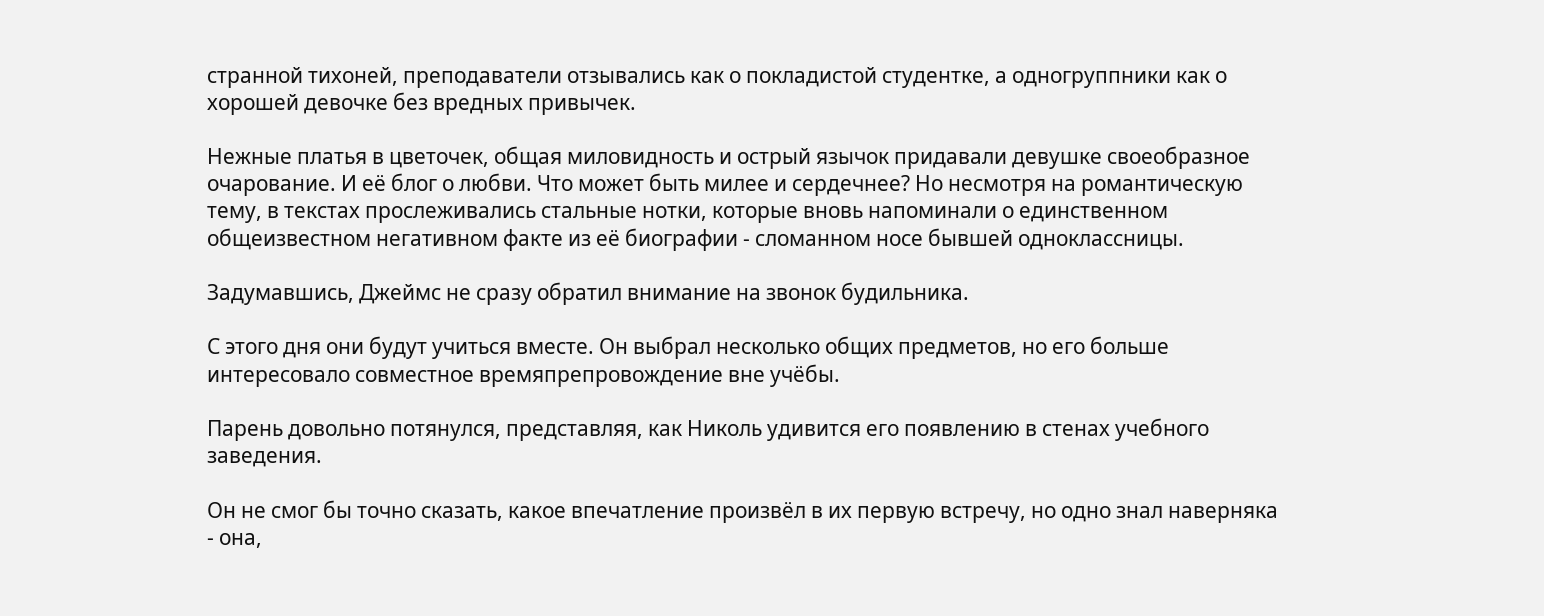странной тихоней, преподаватели отзывались как о покладистой студентке, а одногруппники как о хорошей девочке без вредных привычек.

Нежные платья в цветочек, общая миловидность и острый язычок придавали девушке своеобразное очарование. И её блог о любви. Что может быть милее и сердечнее? Но несмотря на романтическую тему, в текстах прослеживались стальные нотки, которые вновь напоминали о единственном общеизвестном негативном факте из её биографии - сломанном носе бывшей одноклассницы.

Задумавшись, Джеймс не сразу обратил внимание на звонок будильника.

С этого дня они будут учиться вместе. Он выбрал несколько общих предметов, но его больше интересовало совместное времяпрепровождение вне учёбы.

Парень довольно потянулся, представляя, как Николь удивится его появлению в стенах учебного заведения.

Он не смог бы точно сказать, какое впечатление произвёл в их первую встречу, но одно знал наверняка - она,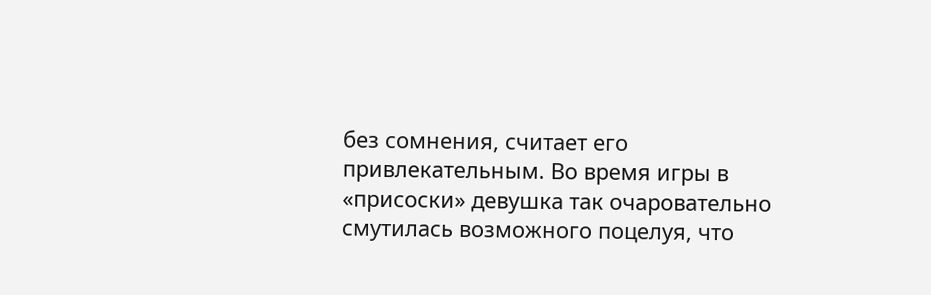без сомнения, считает его привлекательным. Во время игры в «присоски» девушка так очаровательно смутилась возможного поцелуя, что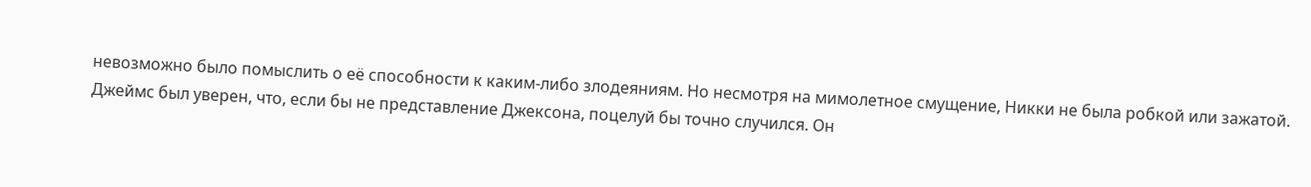невозможно было помыслить о её способности к каким-либо злодеяниям. Но несмотря на мимолетное смущение, Никки не была робкой или зажатой. Джеймс был уверен, что, если бы не представление Джексона, поцелуй бы точно случился. Он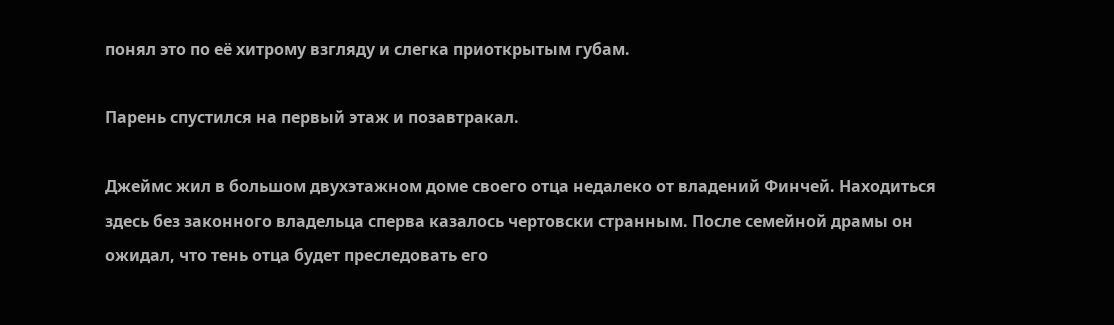понял это по её хитрому взгляду и слегка приоткрытым губам.

Парень спустился на первый этаж и позавтракал.

Джеймс жил в большом двухэтажном доме своего отца недалеко от владений Финчей. Находиться здесь без законного владельца сперва казалось чертовски странным. После семейной драмы он ожидал, что тень отца будет преследовать его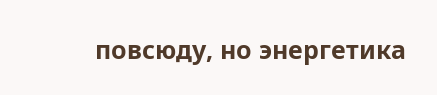повсюду, но энергетика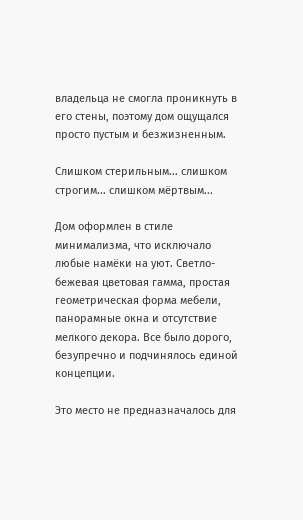владельца не смогла проникнуть в его стены, поэтому дом ощущался просто пустым и безжизненным.

Слишком стерильным... слишком строгим... слишком мёртвым...

Дом оформлен в стиле минимализма, что исключало любые намёки на уют. Светло-бежевая цветовая гамма, простая геометрическая форма мебели, панорамные окна и отсутствие мелкого декора. Все было дорого, безупречно и подчинялось единой концепции.

Это место не предназначалось для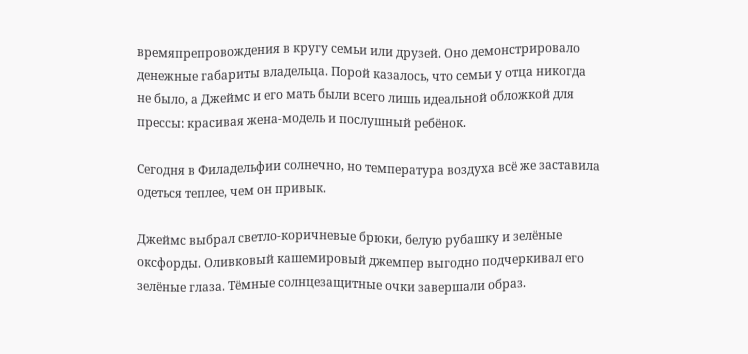времяпрепровождения в кругу семьи или друзей. Оно демонстрировало денежные габариты владельца. Порой казалось, что семьи у отца никогда не было, а Джеймс и его мать были всего лишь идеальной обложкой для прессы: красивая жена-модель и послушный ребёнок.

Сегодня в Филадельфии солнечно, но температура воздуха всё же заставила одеться теплее, чем он привык.

Джеймс выбрал светло-коричневые брюки, белую рубашку и зелёные оксфорды. Оливковый кашемировый джемпер выгодно подчеркивал его зелёные глаза. Тёмные солнцезащитные очки завершали образ.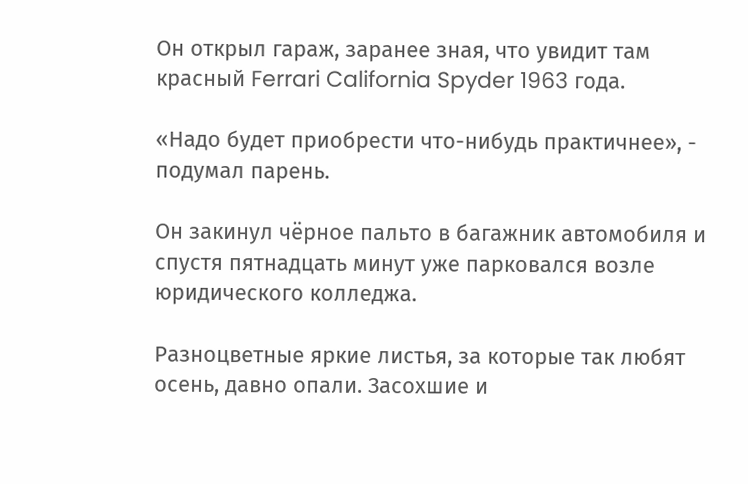Он открыл гараж, заранее зная, что увидит там красный Ferrari California Spyder 1963 года.

«Надо будет приобрести что-нибудь практичнее», - подумал парень.

Он закинул чёрное пальто в багажник автомобиля и спустя пятнадцать минут уже парковался возле юридического колледжа.

Разноцветные яркие листья, за которые так любят осень, давно опали. Засохшие и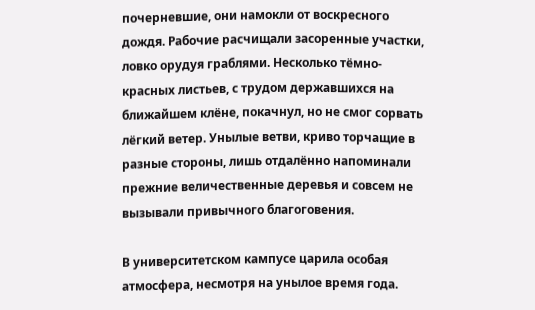почерневшие, они намокли от воскресного дождя. Рабочие расчищали засоренные участки, ловко орудуя граблями. Несколько тёмно-красных листьев, с трудом державшихся на ближайшем клёне, покачнул, но не смог сорвать лёгкий ветер. Унылые ветви, криво торчащие в разные стороны, лишь отдалённо напоминали прежние величественные деревья и совсем не вызывали привычного благоговения.

В университетском кампусе царила особая атмосфера, несмотря на унылое время года.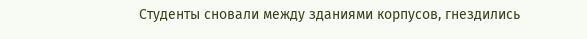Студенты сновали между зданиями корпусов, гнездились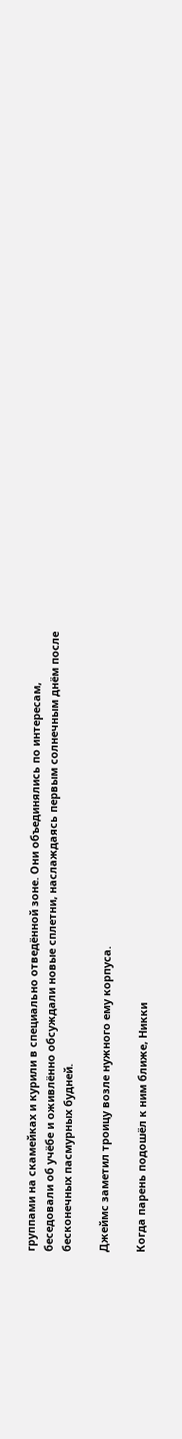группами на скамейках и курили в специально отведённой зоне. Они объединялись по интересам, беседовали об учёбе и оживлённо обсуждали новые сплетни, наслаждаясь первым солнечным днём после бесконечных пасмурных будней.

Джеймс заметил троицу возле нужного ему корпуса.

Когда парень подошёл к ним ближе, Никки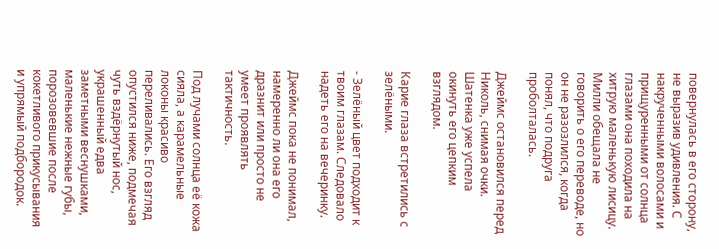повернулась в его сторону, не выразив удивления. С накрученными волосами и прищуренными от солнца глазами она походила на хитрую маленькую лисицу. Милли обещала не говорить о его переводе, но он не разозлился, когда понял, что подруга проболталась.

Джеймс остановился перед Николь, снимая очки. Шатенка уже успела окинуть его цепким взглядом.

Карие глаза встретились с зелёными.

- Зелёный цвет подходит к твоим глазам. Следовало надеть его на вечеринку.

Джеймс пока не понимал, намеренно ли она его дразнит или просто не умеет проявлять тактичность.

Под лучами солнца её кожа сияла, а карамельные локоны красиво переливались. Его взгляд опустился ниже, подмечая чуть вздёрнутый нос, украшенный едва заметными веснушками, маленькие нежные губы, порозовевшие после кокетливого прикусывания и упрямый подбородок.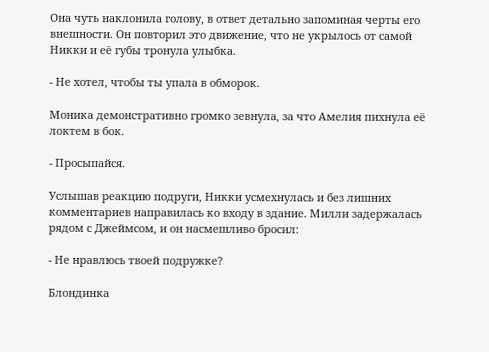Она чуть наклонила голову, в ответ детально запоминая черты его внешности. Он повторил это движение, что не укрылось от самой Никки и её губы тронула улыбка.

- Не хотел, чтобы ты упала в обморок.

Моника демонстративно громко зевнула, за что Амелия пихнула её локтем в бок.

- Просыпайся.

Услышав реакцию подруги, Никки усмехнулась и без лишних комментариев направилась ко входу в здание. Милли задержалась рядом с Джеймсом, и он насмешливо бросил:

- Не нравлюсь твоей подружке?

Блондинка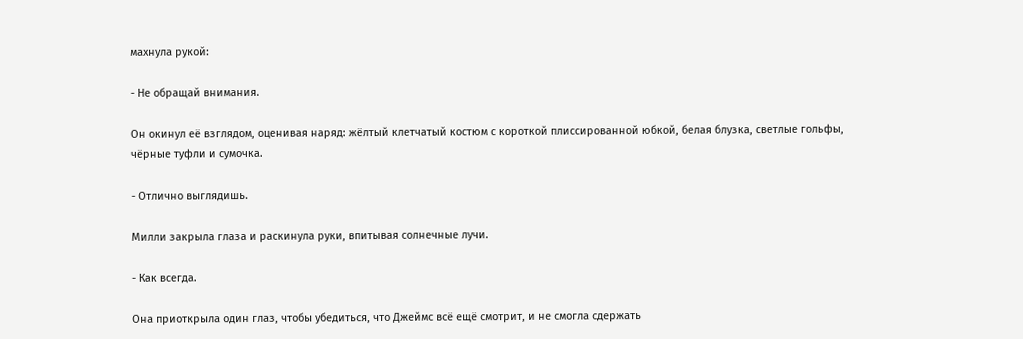махнула рукой:

- Не обращай внимания.

Он окинул её взглядом, оценивая наряд: жёлтый клетчатый костюм с короткой плиссированной юбкой, белая блузка, светлые гольфы, чёрные туфли и сумочка.

- Отлично выглядишь.

Милли закрыла глаза и раскинула руки, впитывая солнечные лучи.

- Как всегда.

Она приоткрыла один глаз, чтобы убедиться, что Джеймс всё ещё смотрит, и не смогла сдержать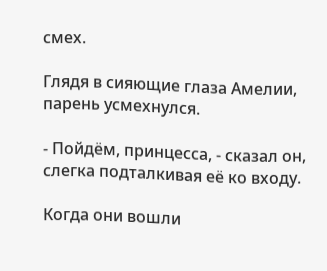смех.

Глядя в сияющие глаза Амелии, парень усмехнулся.

- Пойдём, принцесса, - сказал он, слегка подталкивая её ко входу.

Когда они вошли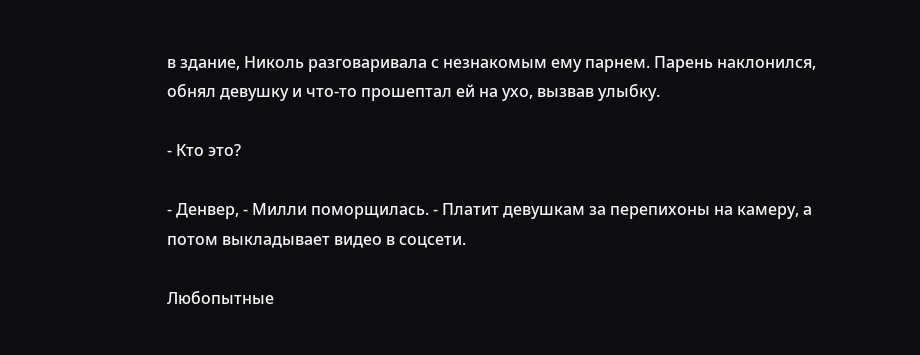в здание, Николь разговаривала с незнакомым ему парнем. Парень наклонился, обнял девушку и что-то прошептал ей на ухо, вызвав улыбку.

- Кто это?

- Денвер, - Милли поморщилась. - Платит девушкам за перепихоны на камеру, а потом выкладывает видео в соцсети.

Любопытные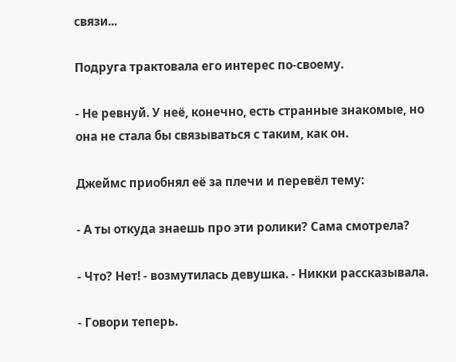связи...

Подруга трактовала его интерес по-своему.

- Не ревнуй. У неё, конечно, есть странные знакомые, но она не стала бы связываться с таким, как он.

Джеймс приобнял её за плечи и перевёл тему:

- А ты откуда знаешь про эти ролики? Сама смотрела?

- Что? Нет! - возмутилась девушка. - Никки рассказывала.

- Говори теперь.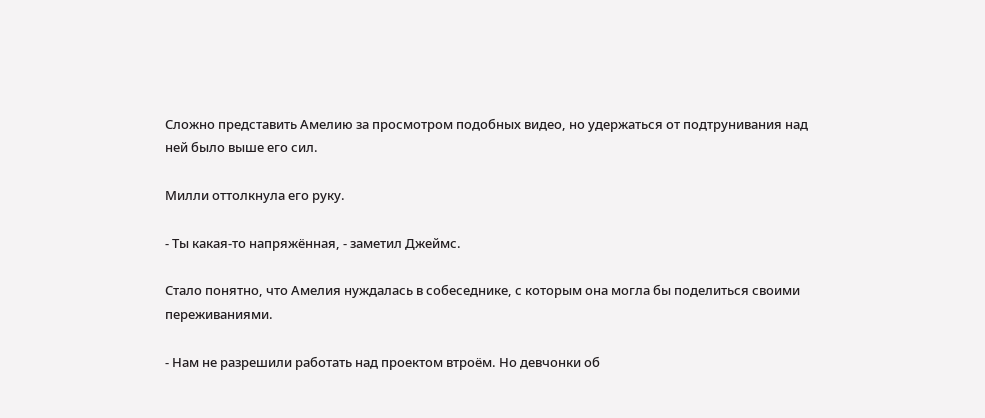Сложно представить Амелию за просмотром подобных видео, но удержаться от подтрунивания над ней было выше его сил.

Милли оттолкнула его руку.

- Ты какая-то напряжённая, - заметил Джеймс.

Стало понятно, что Амелия нуждалась в собеседнике, с которым она могла бы поделиться своими переживаниями.

- Нам не разрешили работать над проектом втроём. Но девчонки об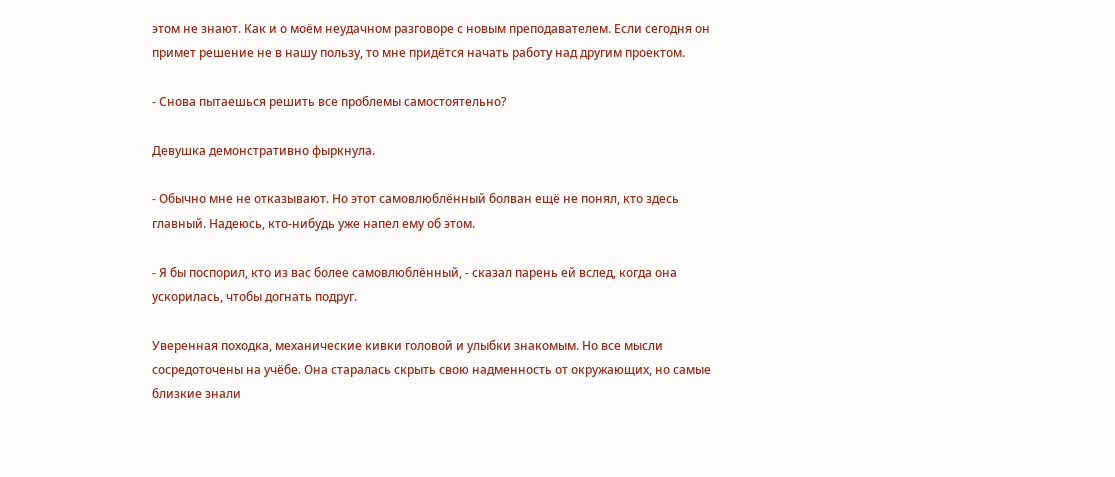этом не знают. Как и о моём неудачном разговоре с новым преподавателем. Если сегодня он примет решение не в нашу пользу, то мне придётся начать работу над другим проектом.

- Снова пытаешься решить все проблемы самостоятельно?

Девушка демонстративно фыркнула.

- Обычно мне не отказывают. Но этот самовлюблённый болван ещё не понял, кто здесь главный. Надеюсь, кто-нибудь уже напел ему об этом.

- Я бы поспорил, кто из вас более самовлюблённый, - сказал парень ей вслед, когда она ускорилась, чтобы догнать подруг.

Уверенная походка, механические кивки головой и улыбки знакомым. Но все мысли сосредоточены на учёбе. Она старалась скрыть свою надменность от окружающих, но самые близкие знали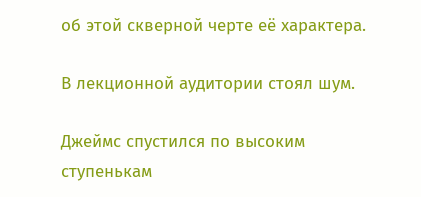об этой скверной черте её характера.

В лекционной аудитории стоял шум.

Джеймс спустился по высоким ступенькам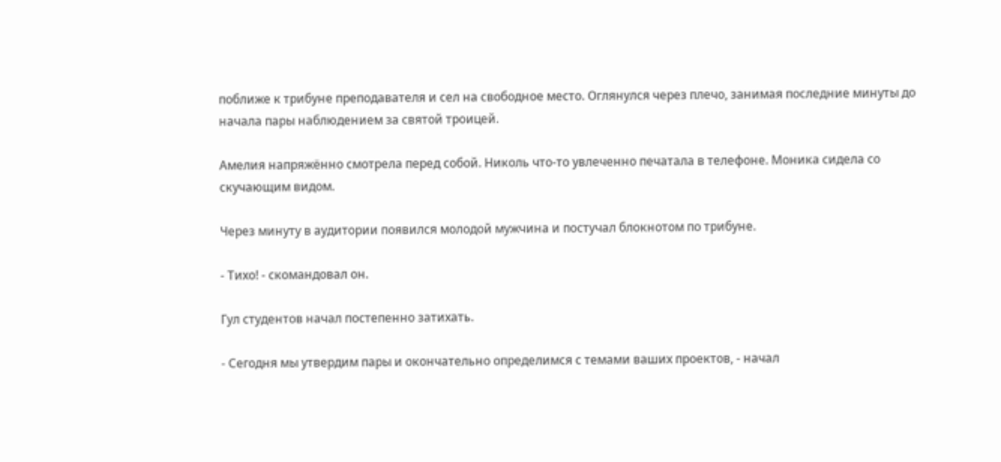поближе к трибуне преподавателя и сел на свободное место. Оглянулся через плечо, занимая последние минуты до начала пары наблюдением за святой троицей.

Амелия напряжённо смотрела перед собой. Николь что-то увлеченно печатала в телефоне. Моника сидела со скучающим видом.

Через минуту в аудитории появился молодой мужчина и постучал блокнотом по трибуне.

- Тихо! - скомандовал он.

Гул студентов начал постепенно затихать.

- Сегодня мы утвердим пары и окончательно определимся с темами ваших проектов, - начал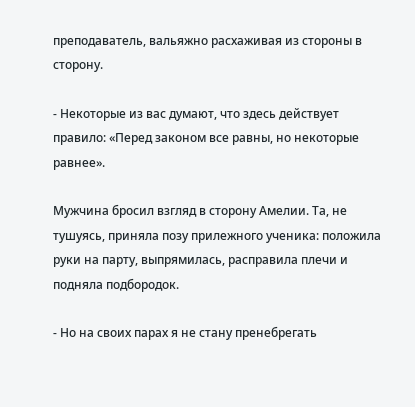преподаватель, вальяжно расхаживая из стороны в сторону.

- Некоторые из вас думают, что здесь действует правило: «Перед законом все равны, но некоторые равнее».

Мужчина бросил взгляд в сторону Амелии. Та, не тушуясь, приняла позу прилежного ученика: положила руки на парту, выпрямилась, расправила плечи и подняла подбородок.

- Но на своих парах я не стану пренебрегать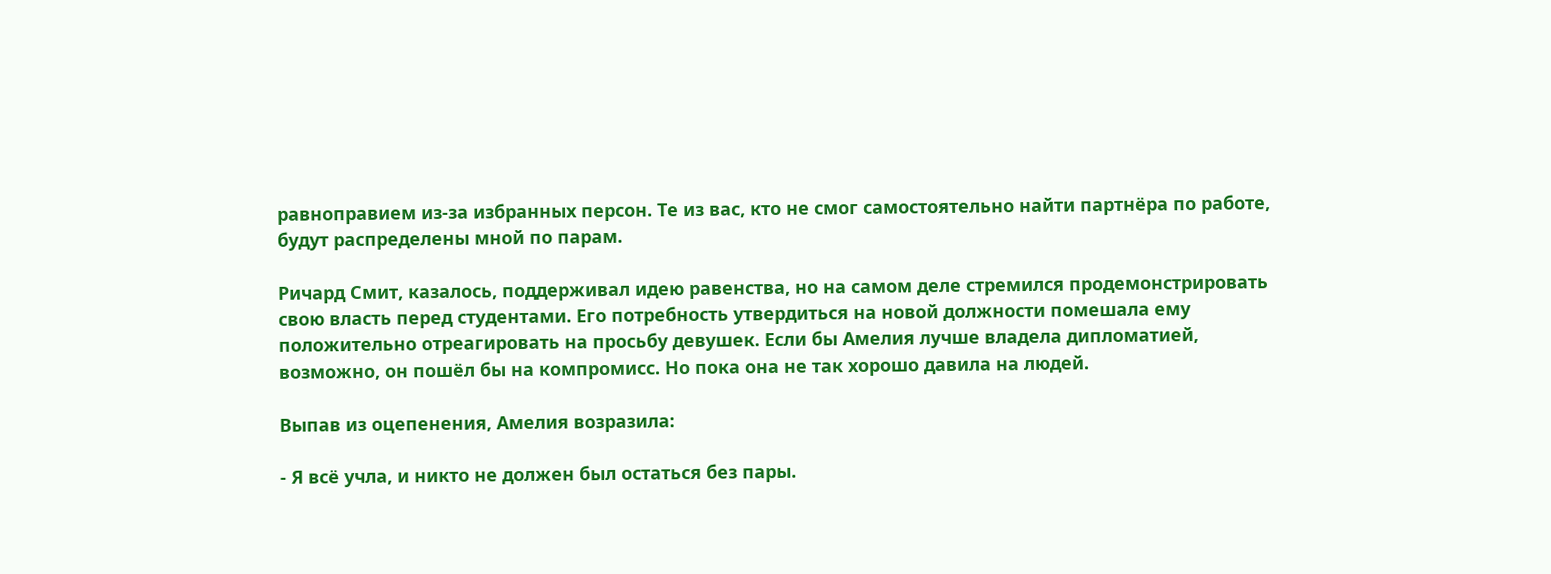равноправием из-за избранных персон. Те из вас, кто не смог самостоятельно найти партнёра по работе, будут распределены мной по парам.

Ричард Смит, казалось, поддерживал идею равенства, но на самом деле стремился продемонстрировать свою власть перед студентами. Его потребность утвердиться на новой должности помешала ему положительно отреагировать на просьбу девушек. Если бы Амелия лучше владела дипломатией, возможно, он пошёл бы на компромисс. Но пока она не так хорошо давила на людей.

Выпав из оцепенения, Амелия возразила:

- Я всё учла, и никто не должен был остаться без пары.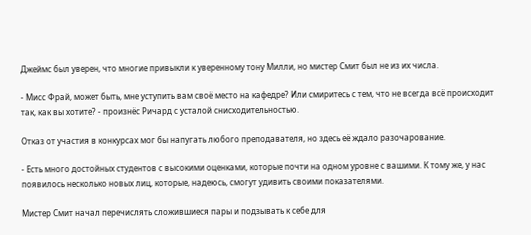Джеймс был уверен, что многие привыкли к уверенному тону Милли, но мистер Смит был не из их числа.

- Мисс Фрай, может быть, мне уступить вам своё место на кафедре? Или смиритесь с тем, что не всегда всё происходит так, как вы хотите? - произнёс Ричард с усталой снисходительностью.

Отказ от участия в конкурсах мог бы напугать любого преподавателя, но здесь её ждало разочарование.

- Есть много достойных студентов с высокими оценками, которые почти на одном уровне с вашими. К тому же, у нас появилось несколько новых лиц, которые, надеюсь, смогут удивить своими показателями.

Мистер Смит начал перечислять сложившиеся пары и подзывать к себе для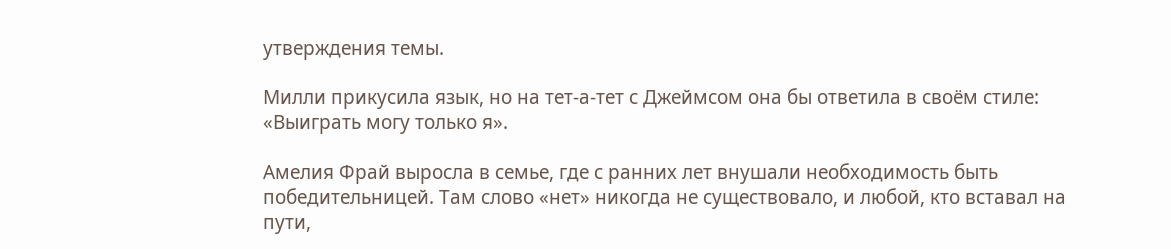утверждения темы.

Милли прикусила язык, но на тет-а-тет с Джеймсом она бы ответила в своём стиле: «Выиграть могу только я».

Амелия Фрай выросла в семье, где с ранних лет внушали необходимость быть победительницей. Там слово «нет» никогда не существовало, и любой, кто вставал на пути,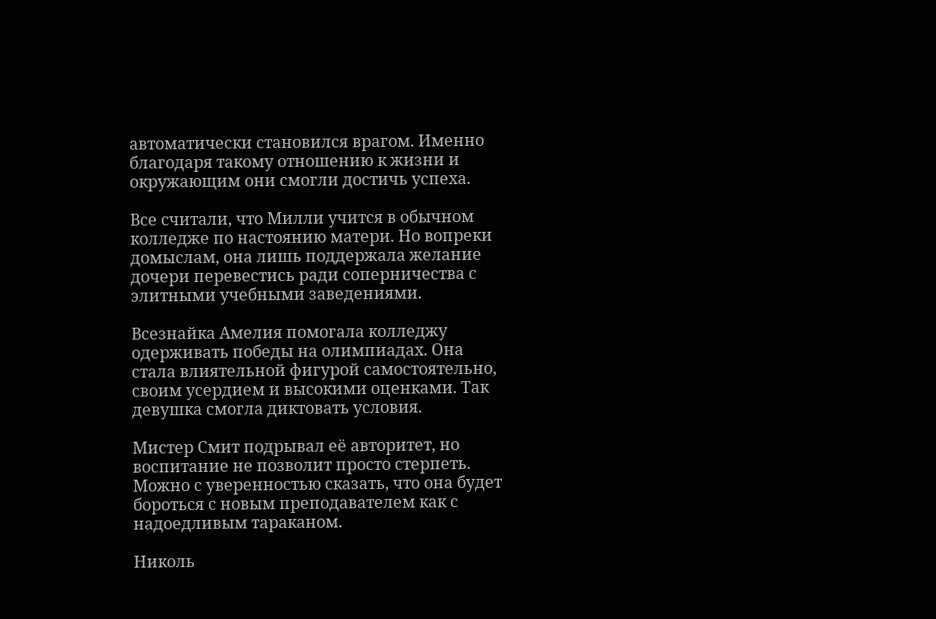автоматически становился врагом. Именно благодаря такому отношению к жизни и окружающим они смогли достичь успеха.

Все считали, что Милли учится в обычном колледже по настоянию матери. Но вопреки домыслам, она лишь поддержала желание дочери перевестись ради соперничества с элитными учебными заведениями.

Всезнайка Амелия помогала колледжу одерживать победы на олимпиадах. Она стала влиятельной фигурой самостоятельно, своим усердием и высокими оценками. Так девушка смогла диктовать условия.

Мистер Смит подрывал её авторитет, но воспитание не позволит просто стерпеть. Можно с уверенностью сказать, что она будет бороться с новым преподавателем как с надоедливым тараканом.

Николь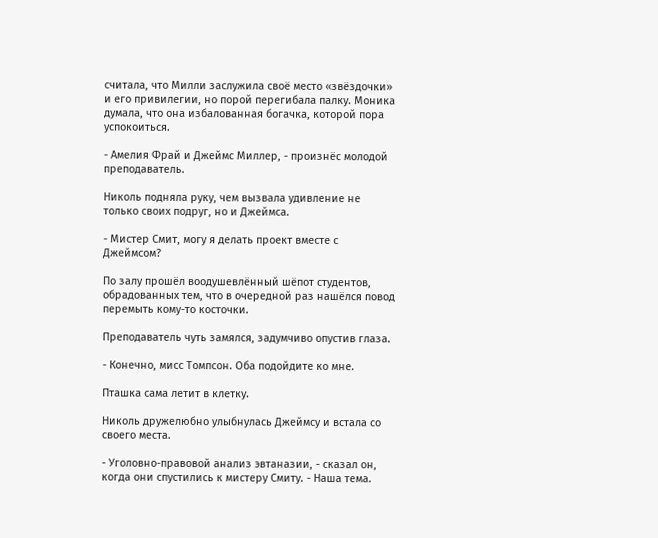считала, что Милли заслужила своё место «звёздочки» и его привилегии, но порой перегибала палку. Моника думала, что она избалованная богачка, которой пора успокоиться.

- Амелия Фрай и Джеймс Миллер, - произнёс молодой преподаватель.

Николь подняла руку, чем вызвала удивление не только своих подруг, но и Джеймса.

- Мистер Смит, могу я делать проект вместе с Джеймсом?

По залу прошёл воодушевлённый шёпот студентов, обрадованных тем, что в очередной раз нашёлся повод перемыть кому-то косточки.

Преподаватель чуть замялся, задумчиво опустив глаза.

- Конечно, мисс Томпсон. Оба подойдите ко мне.

Пташка сама летит в клетку.

Николь дружелюбно улыбнулась Джеймсу и встала со своего места.

- Уголовно-правовой анализ эвтаназии, - сказал он, когда они спустились к мистеру Смиту. - Наша тема.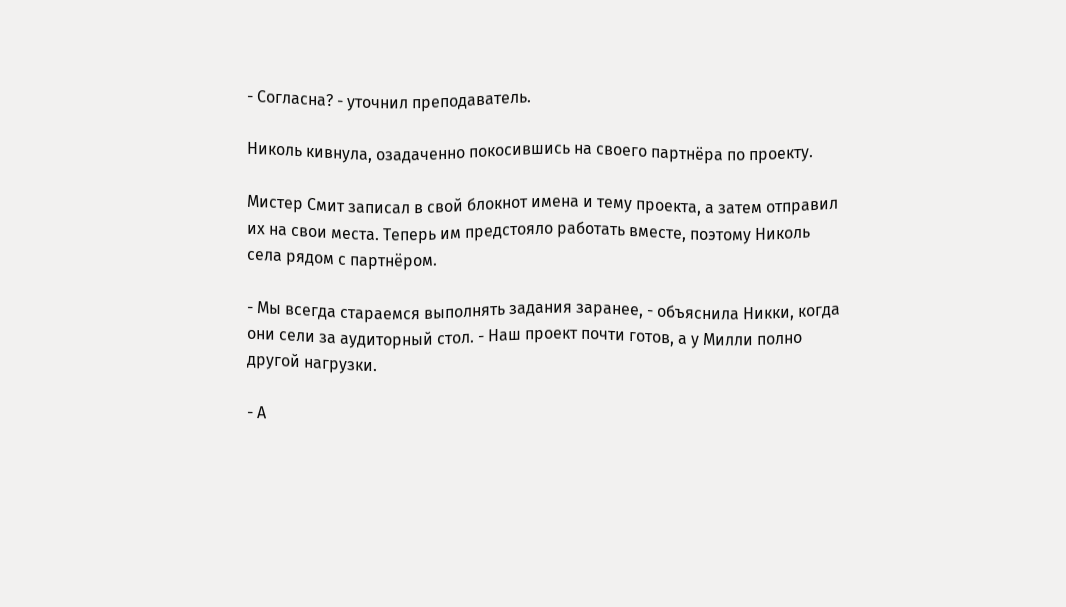- Согласна? - уточнил преподаватель.

Николь кивнула, озадаченно покосившись на своего партнёра по проекту.

Мистер Смит записал в свой блокнот имена и тему проекта, а затем отправил их на свои места. Теперь им предстояло работать вместе, поэтому Николь села рядом с партнёром.

- Мы всегда стараемся выполнять задания заранее, - объяснила Никки, когда они сели за аудиторный стол. - Наш проект почти готов, а у Милли полно другой нагрузки.

- А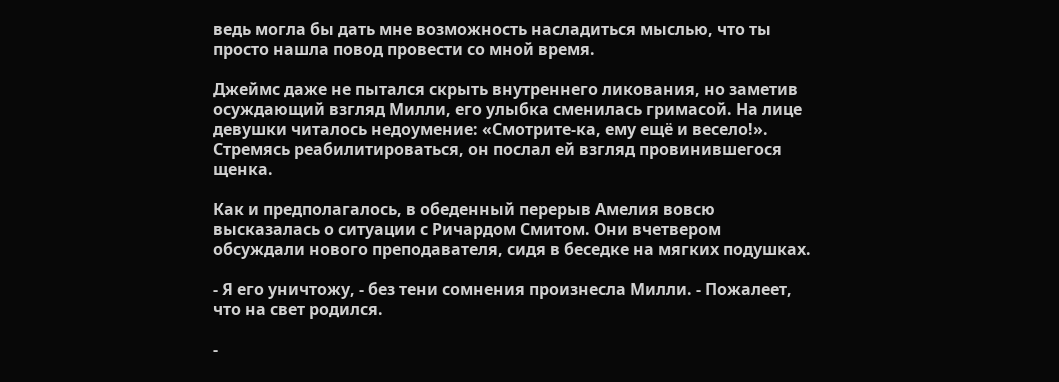ведь могла бы дать мне возможность насладиться мыслью, что ты просто нашла повод провести со мной время.

Джеймс даже не пытался скрыть внутреннего ликования, но заметив осуждающий взгляд Милли, его улыбка сменилась гримасой. На лице девушки читалось недоумение: «Смотрите-ка, ему ещё и весело!». Стремясь реабилитироваться, он послал ей взгляд провинившегося щенка.

Как и предполагалось, в обеденный перерыв Амелия вовсю высказалась о ситуации с Ричардом Смитом. Они вчетвером обсуждали нового преподавателя, сидя в беседке на мягких подушках.

- Я его уничтожу, - без тени сомнения произнесла Милли. - Пожалеет, что на свет родился.

-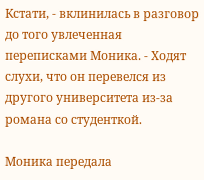Кстати, - вклинилась в разговор до того увлеченная переписками Моника. - Ходят слухи, что он перевелся из другого университета из-за романа со студенткой.

Моника передала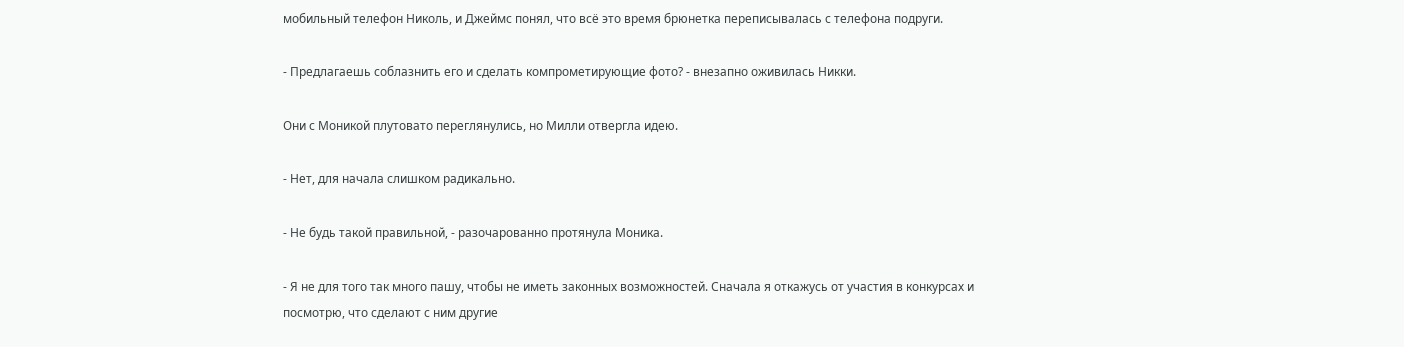мобильный телефон Николь, и Джеймс понял, что всё это время брюнетка переписывалась с телефона подруги.

- Предлагаешь соблазнить его и сделать компрометирующие фото? - внезапно оживилась Никки.

Они с Моникой плутовато переглянулись, но Милли отвергла идею.

- Нет, для начала слишком радикально.

- Не будь такой правильной, - разочарованно протянула Моника.

- Я не для того так много пашу, чтобы не иметь законных возможностей. Сначала я откажусь от участия в конкурсах и посмотрю, что сделают с ним другие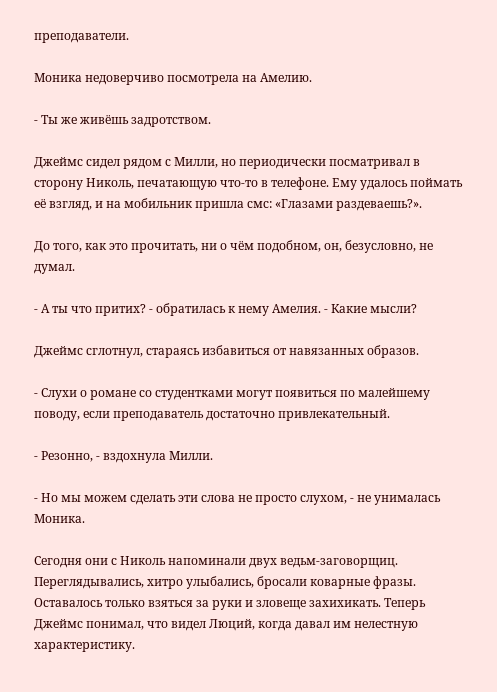преподаватели.

Моника недоверчиво посмотрела на Амелию.

- Ты же живёшь задротством.

Джеймс сидел рядом с Милли, но периодически посматривал в сторону Николь, печатающую что-то в телефоне. Ему удалось поймать её взгляд, и на мобильник пришла смс: «Глазами раздеваешь?».

До того, как это прочитать, ни о чём подобном, он, безусловно, не думал.

- А ты что притих? - обратилась к нему Амелия. - Какие мысли?

Джеймс сглотнул, стараясь избавиться от навязанных образов.

- Слухи о романе со студентками могут появиться по малейшему поводу, если преподаватель достаточно привлекательный.

- Резонно, - вздохнула Милли.

- Но мы можем сделать эти слова не просто слухом, - не унималась Моника.

Сегодня они с Николь напоминали двух ведьм-заговорщиц. Переглядывались, хитро улыбались, бросали коварные фразы. Оставалось только взяться за руки и зловеще захихикать. Теперь Джеймс понимал, что видел Люций, когда давал им нелестную характеристику.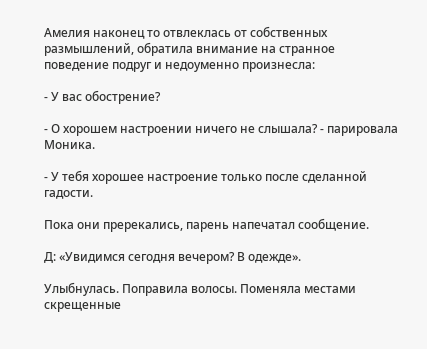Амелия наконец то отвлеклась от собственных размышлений, обратила внимание на странное поведение подруг и недоуменно произнесла:

- У вас обострение?

- О хорошем настроении ничего не слышала? - парировала Моника.

- У тебя хорошее настроение только после сделанной гадости.

Пока они пререкались, парень напечатал сообщение.

Д: «Увидимся сегодня вечером? В одежде».

Улыбнулась. Поправила волосы. Поменяла местами скрещенные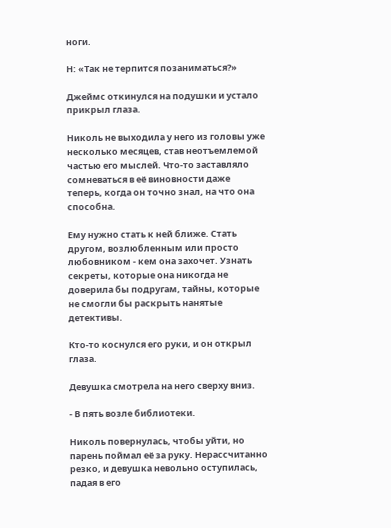ноги.

Н: «Так не терпится позаниматься?»

Джеймс откинулся на подушки и устало прикрыл глаза.

Николь не выходила у него из головы уже несколько месяцев, став неотъемлемой частью его мыслей. Что-то заставляло сомневаться в её виновности даже теперь, когда он точно знал, на что она способна.

Ему нужно стать к ней ближе. Стать другом, возлюбленным или просто любовником - кем она захочет. Узнать секреты, которые она никогда не доверила бы подругам, тайны, которые не смогли бы раскрыть нанятые детективы.

Кто-то коснулся его руки, и он открыл глаза.

Девушка смотрела на него сверху вниз.

- В пять возле библиотеки.

Николь повернулась, чтобы уйти, но парень поймал её за руку. Нерассчитанно резко, и девушка невольно оступилась, падая в его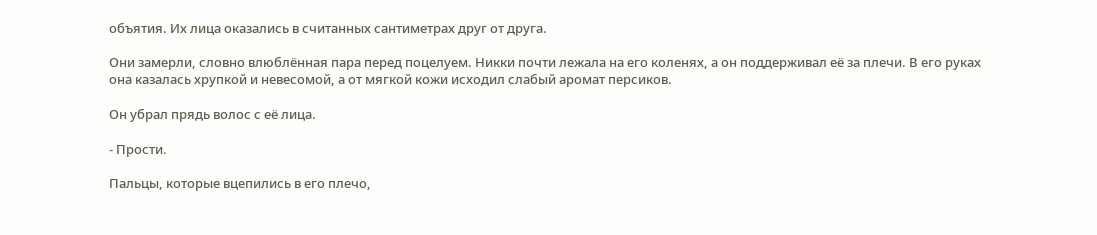объятия. Их лица оказались в считанных сантиметрах друг от друга.

Они замерли, словно влюблённая пара перед поцелуем. Никки почти лежала на его коленях, а он поддерживал её за плечи. В его руках она казалась хрупкой и невесомой, а от мягкой кожи исходил слабый аромат персиков.

Он убрал прядь волос с её лица.

- Прости.

Пальцы, которые вцепились в его плечо,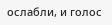ослабли, и голос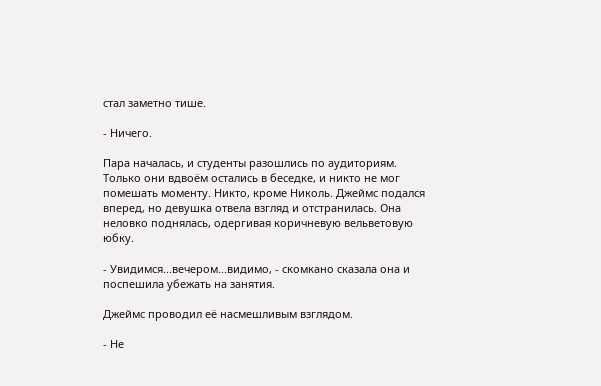стал заметно тише.

- Ничего.

Пара началась, и студенты разошлись по аудиториям. Только они вдвоём остались в беседке, и никто не мог помешать моменту. Никто, кроме Николь. Джеймс подался вперед, но девушка отвела взгляд и отстранилась. Она неловко поднялась, одергивая коричневую вельветовую юбку.

- Увидимся...вечером...видимо, - скомкано сказала она и поспешила убежать на занятия.

Джеймс проводил её насмешливым взглядом.

- Не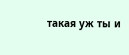такая уж ты и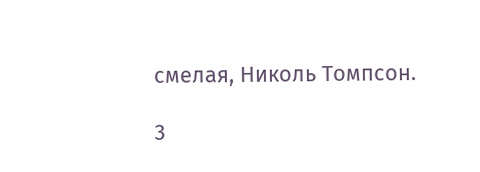смелая, Николь Томпсон.

3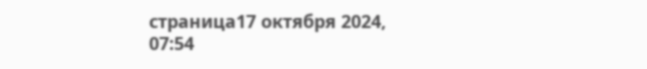страница17 октября 2024, 07:54